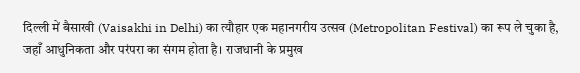दिल्ली में बैसाखी (Vaisakhi in Delhi) का त्यौहार एक महानगरीय उत्सव (Metropolitan Festival) का रूप ले चुका है, जहाँ आधुनिकता और परंपरा का संगम होता है। राजधानी के प्रमुख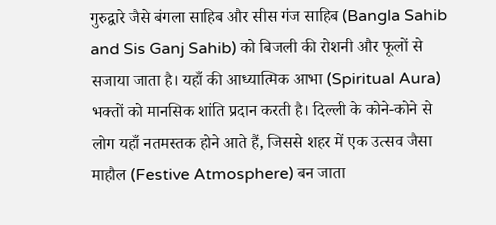गुरुद्वारे जैसे बंगला साहिब और सीस गंज साहिब (Bangla Sahib and Sis Ganj Sahib) को बिजली की रोशनी और फूलों से सजाया जाता है। यहाँ की आध्यात्मिक आभा (Spiritual Aura) भक्तों को मानसिक शांति प्रदान करती है। दिल्ली के कोने-कोने से लोग यहाँ नतमस्तक होने आते हैं, जिससे शहर में एक उत्सव जैसा माहौल (Festive Atmosphere) बन जाता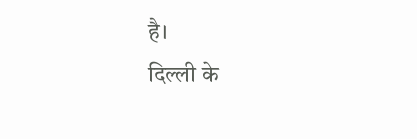है।
दिल्ली के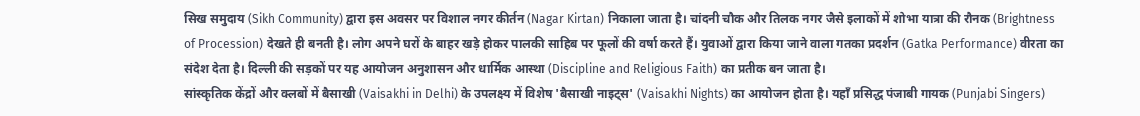सिख समुदाय (Sikh Community) द्वारा इस अवसर पर विशाल नगर कीर्तन (Nagar Kirtan) निकाला जाता है। चांदनी चौक और तिलक नगर जैसे इलाकों में शोभा यात्रा की रौनक (Brightness of Procession) देखते ही बनती है। लोग अपने घरों के बाहर खड़े होकर पालकी साहिब पर फूलों की वर्षा करते हैं। युवाओं द्वारा किया जाने वाला गतका प्रदर्शन (Gatka Performance) वीरता का संदेश देता है। दिल्ली की सड़कों पर यह आयोजन अनुशासन और धार्मिक आस्था (Discipline and Religious Faith) का प्रतीक बन जाता है।
सांस्कृतिक केंद्रों और क्लबों में बैसाखी (Vaisakhi in Delhi) के उपलक्ष्य में विशेष 'बैसाखी नाइट्स' (Vaisakhi Nights) का आयोजन होता है। यहाँ प्रसिद्ध पंजाबी गायक (Punjabi Singers)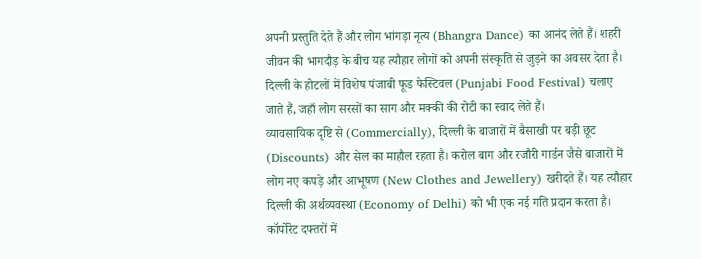अपनी प्रस्तुति देते हैं और लोग भांगड़ा नृत्य (Bhangra Dance) का आनंद लेते हैं। शहरी जीवन की भागदौड़ के बीच यह त्यौहार लोगों को अपनी संस्कृति से जुड़ने का अवसर देता है। दिल्ली के होटलों में विशेष पंजाबी फूड फेस्टिवल (Punjabi Food Festival) चलाए जाते हैं, जहाँ लोग सरसों का साग और मक्की की रोटी का स्वाद लेते हैं।
व्यावसायिक दृष्टि से (Commercially), दिल्ली के बाजारों में बैसाखी पर बड़ी छूट (Discounts) और सेल का माहौल रहता है। करोल बाग और रजौरी गार्डन जैसे बाजारों में लोग नए कपड़े और आभूषण (New Clothes and Jewellery) खरीदते हैं। यह त्यौहार दिल्ली की अर्थव्यवस्था (Economy of Delhi) को भी एक नई गति प्रदान करता है। कॉर्पोरेट दफ्तरों में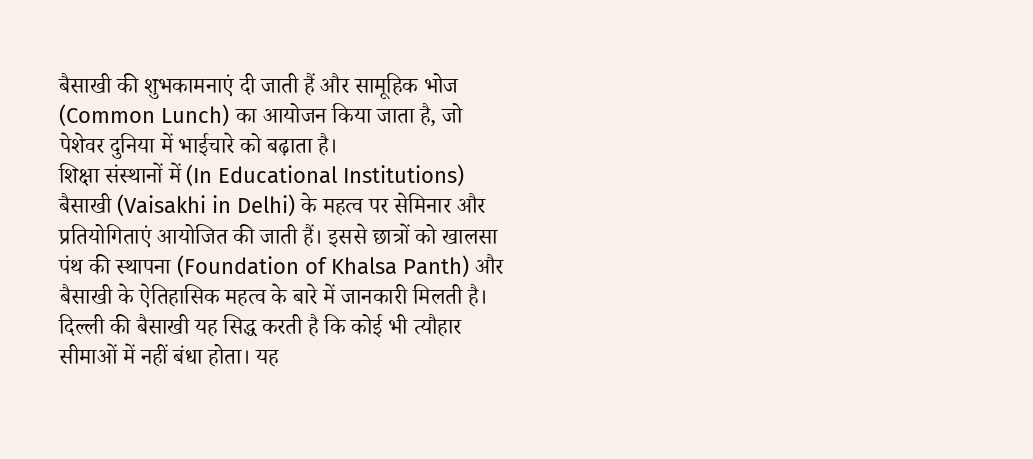बैसाखी की शुभकामनाएं दी जाती हैं और सामूहिक भोज (Common Lunch) का आयोजन किया जाता है, जो पेशेवर दुनिया में भाईचारे को बढ़ाता है।
शिक्षा संस्थानों में (In Educational Institutions) बैसाखी (Vaisakhi in Delhi) के महत्व पर सेमिनार और प्रतियोगिताएं आयोजित की जाती हैं। इससे छात्रों को खालसा पंथ की स्थापना (Foundation of Khalsa Panth) और बैसाखी के ऐतिहासिक महत्व के बारे में जानकारी मिलती है। दिल्ली की बैसाखी यह सिद्ध करती है कि कोई भी त्यौहार सीमाओं में नहीं बंधा होता। यह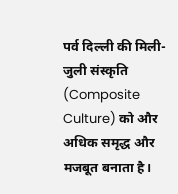पर्व दिल्ली की मिली-जुली संस्कृति (Composite Culture) को और अधिक समृद्ध और मजबूत बनाता है।